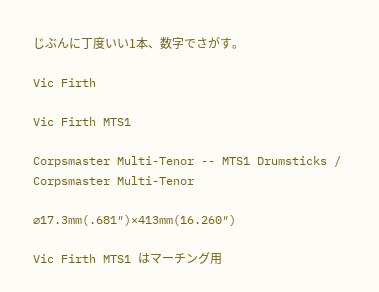じぶんに丁度いい1本、数字でさがす。

Vic Firth

Vic Firth MTS1

Corpsmaster Multi-Tenor -- MTS1 Drumsticks / Corpsmaster Multi-Tenor

⌀17.3mm(.681″)×413mm(16.260″)

Vic Firth MTS1 はマーチング用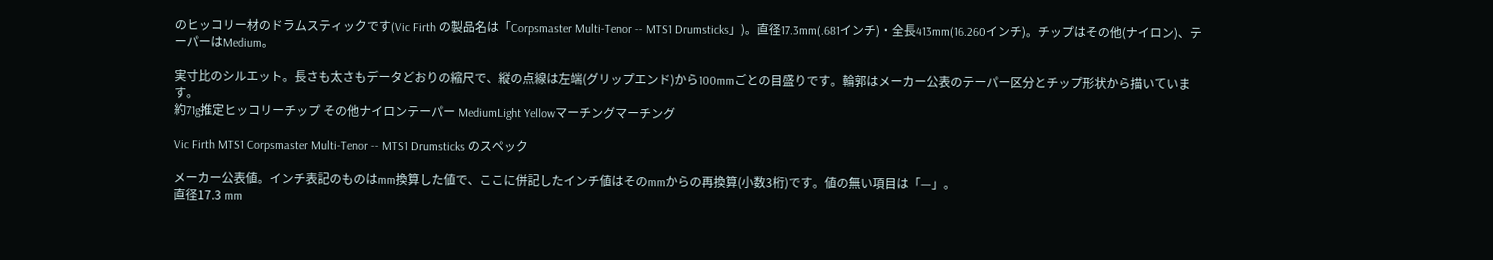のヒッコリー材のドラムスティックです(Vic Firth の製品名は「Corpsmaster Multi-Tenor -- MTS1 Drumsticks」)。直径17.3mm(.681インチ)・全長413mm(16.260インチ)。チップはその他(ナイロン)、テーパーはMedium。

実寸比のシルエット。長さも太さもデータどおりの縮尺で、縦の点線は左端(グリップエンド)から100mmごとの目盛りです。輪郭はメーカー公表のテーパー区分とチップ形状から描いています。
約71g推定ヒッコリーチップ その他ナイロンテーパー MediumLight Yellowマーチングマーチング

Vic Firth MTS1 Corpsmaster Multi-Tenor -- MTS1 Drumsticks のスペック

メーカー公表値。インチ表記のものはmm換算した値で、ここに併記したインチ値はそのmmからの再換算(小数3桁)です。値の無い項目は「—」。
直径17.3 mm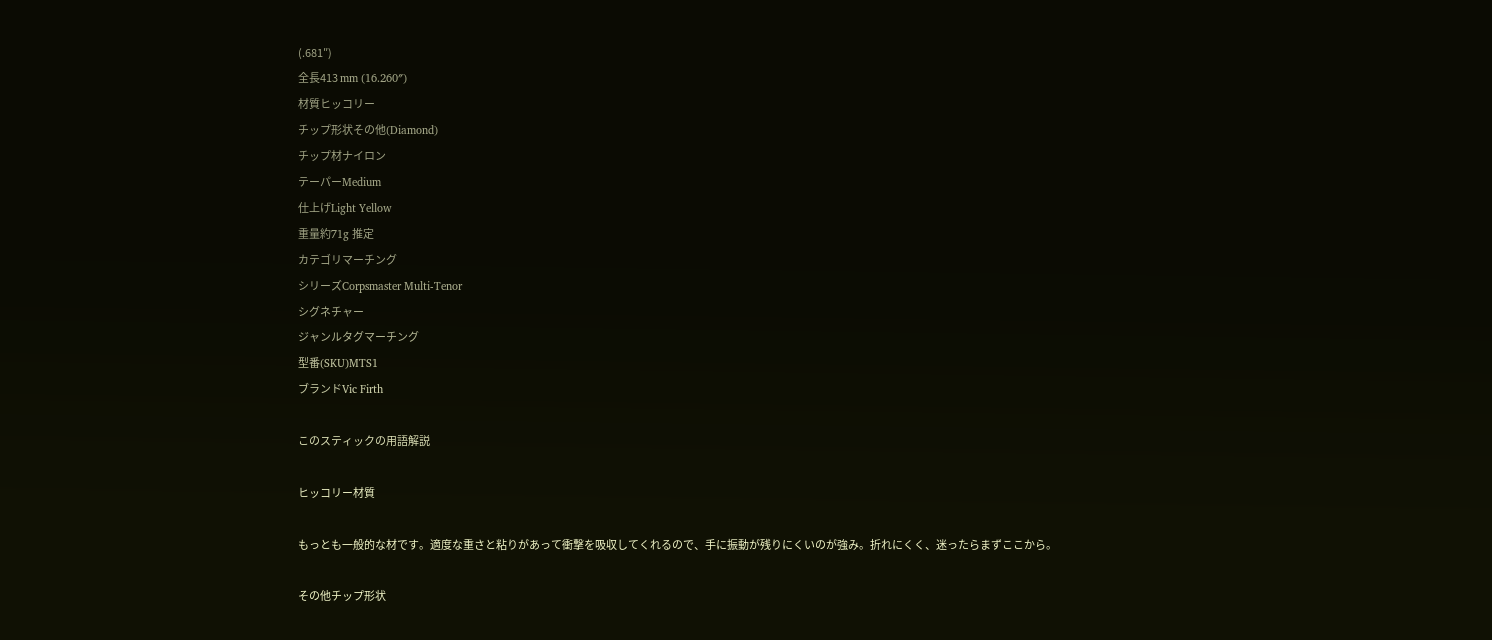(.681″)
全長413 mm (16.260″)
材質ヒッコリー
チップ形状その他(Diamond)
チップ材ナイロン
テーパーMedium
仕上げLight Yellow
重量約71g 推定
カテゴリマーチング
シリーズCorpsmaster Multi-Tenor
シグネチャー
ジャンルタグマーチング
型番(SKU)MTS1
ブランドVic Firth

このスティックの用語解説

ヒッコリー材質

もっとも一般的な材です。適度な重さと粘りがあって衝撃を吸収してくれるので、手に振動が残りにくいのが強み。折れにくく、迷ったらまずここから。

その他チップ形状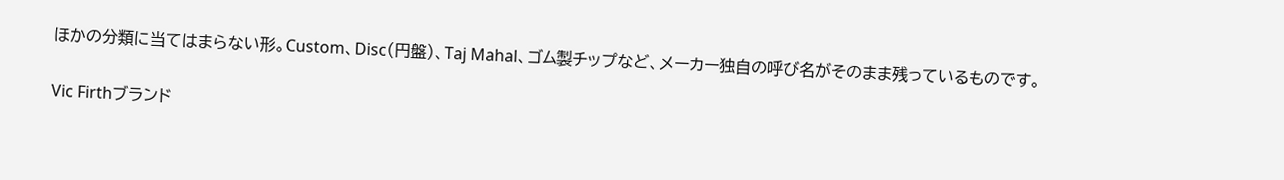ほかの分類に当てはまらない形。Custom、Disc(円盤)、Taj Mahal、ゴム製チップなど、メーカー独自の呼び名がそのまま残っているものです。

Vic Firthブランド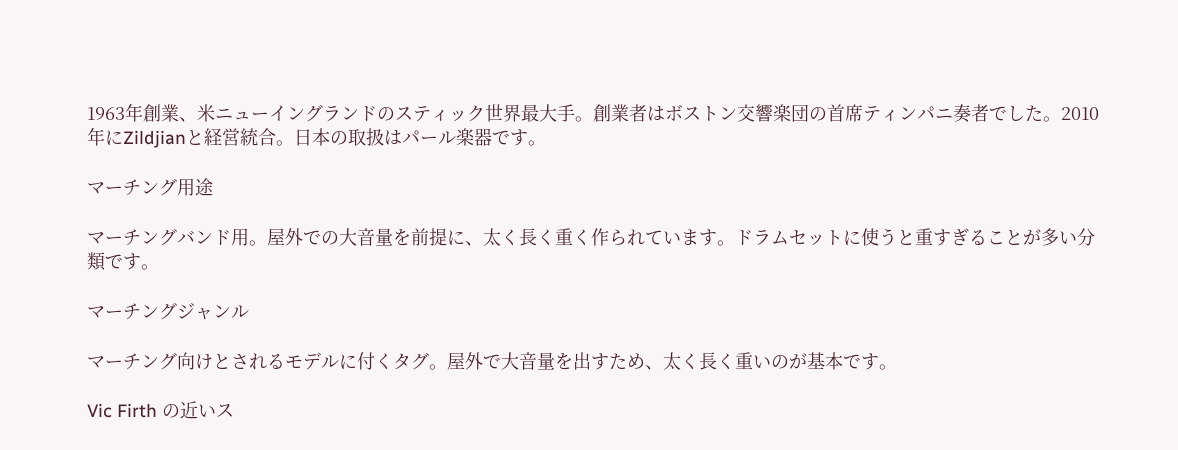1963年創業、米ニューイングランドのスティック世界最大手。創業者はボストン交響楽団の首席ティンパニ奏者でした。2010年にZildjianと経営統合。日本の取扱はパール楽器です。

マーチング用途

マーチングバンド用。屋外での大音量を前提に、太く長く重く作られています。ドラムセットに使うと重すぎることが多い分類です。

マーチングジャンル

マーチング向けとされるモデルに付くタグ。屋外で大音量を出すため、太く長く重いのが基本です。

Vic Firth の近いス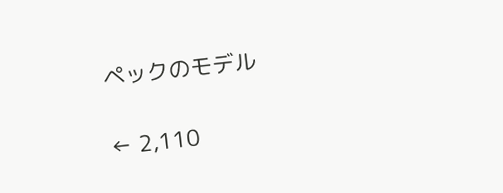ペックのモデル

← 2,110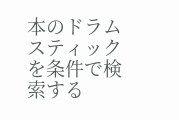本のドラムスティックを条件で検索する